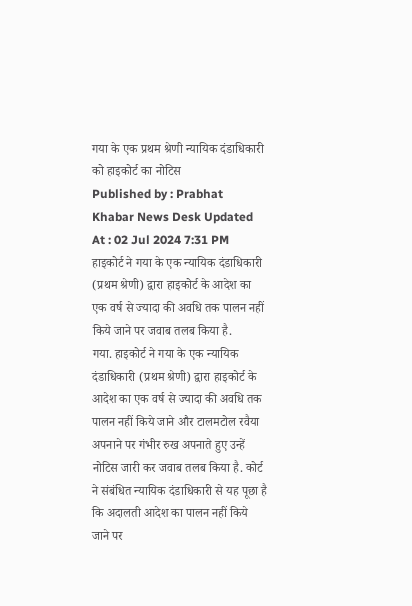गया के एक प्रथम श्रेणी न्यायिक दंडाधिकारी को हाइकोर्ट का नोटिस
Published by : Prabhat Khabar News Desk Updated At : 02 Jul 2024 7:31 PM
हाइकोर्ट ने गया के एक न्यायिक दंडाधिकारी (प्रथम श्रेणी) द्वारा हाइकोर्ट के आदेश का एक वर्ष से ज्यादा की अवधि तक पालन नहीं किये जाने पर जवाब तलब किया है.
गया. हाइकोर्ट ने गया के एक न्यायिक दंडाधिकारी (प्रथम श्रेणी) द्वारा हाइकोर्ट के आदेश का एक वर्ष से ज्यादा की अवधि तक पालन नहीं किये जाने और टालमटोल रवैया अपनाने पर गंभीर रुख अपनाते हुए उन्हें नोटिस जारी कर जवाब तलब किया है. कोर्ट ने संबंधित न्यायिक दंडाधिकारी से यह पूछा है कि अदालती आदेश का पालन नहीं किये जाने पर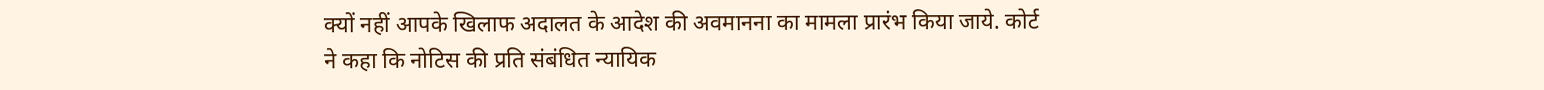क्यों नहीं आपके खिलाफ अदालत के आदेश की अवमानना का मामला प्रारंभ किया जाये. कोर्ट ने कहा कि नोटिस की प्रति संबंधित न्यायिक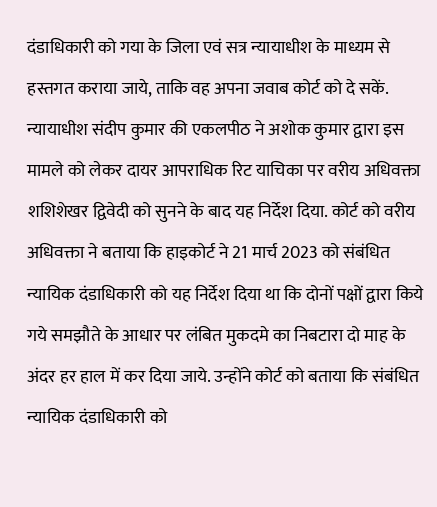दंडाधिकारी को गया के जिला एवं सत्र न्यायाधीश के माध्यम से हस्तगत कराया जाये, ताकि वह अपना जवाब कोर्ट को दे सकें. न्यायाधीश संदीप कुमार की एकलपीठ ने अशोक कुमार द्वारा इस मामले को लेकर दायर आपराधिक रिट याचिका पर वरीय अधिवक्ता शशिशेखर द्विवेदी को सुनने के बाद यह निर्देश दिया. कोर्ट को वरीय अधिवक्ता ने बताया कि हाइकोर्ट ने 21 मार्च 2023 को संबंधित न्यायिक दंडाधिकारी को यह निर्देश दिया था कि दोनों पक्षों द्वारा किये गये समझौते के आधार पर लंबित मुकदमे का निबटारा दो माह के अंदर हर हाल में कर दिया जाये. उन्होंने कोर्ट को बताया कि संबंधित न्यायिक दंडाधिकारी को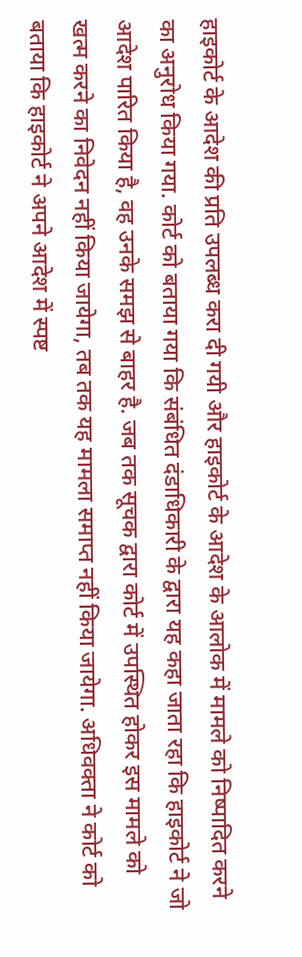हाइकोर्ट के आदेश की प्रति उपलब्ध करा दी गयी और हाइकोर्ट के आदेश के आलोक में मामले को निष्पादित करने का अनुरोध किया गया. कोर्ट को बताया गया कि संबंधित दंडाधिकारी के द्वारा यह कहा जाता रहा कि हाइकोर्ट ने जो आदेश पारित किया है, वह उनके समझ से बाहर है. जब तक सूचक द्वारा कोर्ट में उपस्थित होकर इस मामले को खत्म करने का निवेदन नहीं किया जायेगा, तब तक यह मामला समाप्त नहीं किया जायेगा. अधिवक्ता ने कोर्ट को बताया कि हाइकोर्ट ने अपने आदेश में स्पष्ट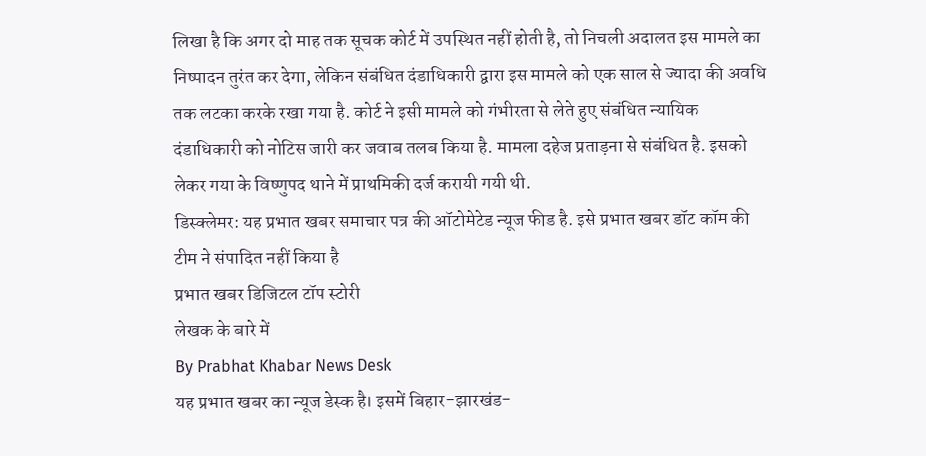लिखा है कि अगर दो माह तक सूचक कोर्ट में उपस्थित नहीं होती है, तो निचली अदालत इस मामले का निष्पादन तुरंत कर देगा, लेकिन संबंधित दंडाधिकारी द्वारा इस मामले को एक साल से ज्यादा की अवधि तक लटका करके रखा गया है. कोर्ट ने इसी मामले को गंभीरता से लेते हुए संबंधित न्यायिक दंडाधिकारी को नोटिस जारी कर जवाब तलब किया है. मामला दहेज प्रताड़ना से संबंधित है. इसको लेकर गया के विष्णुपद थाने में प्राथमिकी दर्ज करायी गयी थी.
डिस्क्लेमर: यह प्रभात खबर समाचार पत्र की ऑटोमेटेड न्यूज फीड है. इसे प्रभात खबर डॉट कॉम की टीम ने संपादित नहीं किया है
प्रभात खबर डिजिटल टॉप स्टोरी
लेखक के बारे में
By Prabhat Khabar News Desk
यह प्रभात खबर का न्यूज डेस्क है। इसमें बिहार-झारखंड-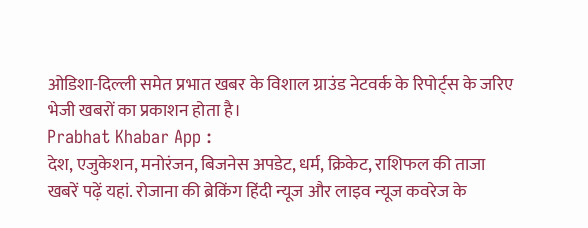ओडिशा-दिल्ली समेत प्रभात खबर के विशाल ग्राउंड नेटवर्क के रिपोर्ट्स के जरिए भेजी खबरों का प्रकाशन होता है।
Prabhat Khabar App :
देश, एजुकेशन, मनोरंजन, बिजनेस अपडेट, धर्म, क्रिकेट, राशिफल की ताजा खबरें पढ़ें यहां. रोजाना की ब्रेकिंग हिंदी न्यूज और लाइव न्यूज कवरेज के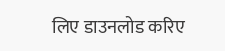लिए डाउनलोड करिए